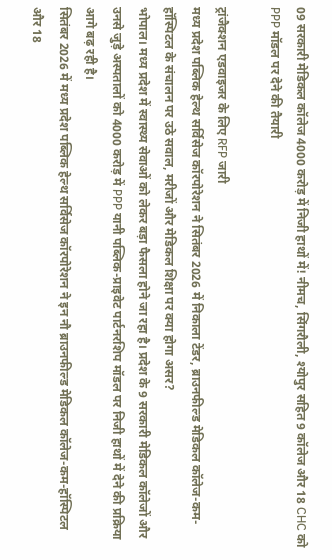09 सरकारी मेडिकल कॉलेज 4000 करोड़ में निजी हाथों में! नीमच, सिंगरौली, श्योपुर सहित 9 कॉलेज और 18 CHC को PPP मॉडल पर देने की तैयारी

ट्रांजैक्शन एडवाइजर के लिए RFP जारी
मध्य प्रदेश पब्लिक हेल्थ सर्विसेज कॉरपोरेशन ने सितंबर 2026 में निकाला टेंडर, ब्राउनफील्ड मेडिकल कॉलेज-कम-हॉस्पिटल के संचालन पर उठे सवाल, मरीजों और मेडिकल शिक्षा पर क्या होगा असर?
भोपाल। मध्य प्रदेश में स्वास्थ्य सेवाओं को लेकर बड़ा फैसला होने जा रहा है। प्रदेश के 9 सरकारी मेडिकल कॉलेजों और उनसे जुड़े अस्पतालों को 4000 करोड़ में PPP यानी पब्लिक-प्राइवेट पार्टनरशिप मॉडल पर निजी हाथों में देने की प्रक्रिया आगे बढ़ रही है।
सितंबर 2026 में मध्य प्रदेश पब्लिक हेल्थ सर्विसेज कॉरपोरेशन ने इन नौ ब्राउनफील्ड मेडिकल कॉलेज-कम-हॉस्पिटल और 18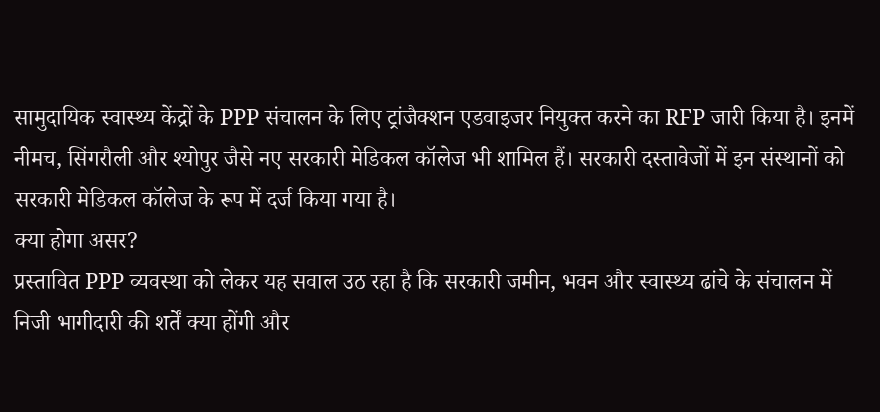सामुदायिक स्वास्थ्य केंद्रों के PPP संचालन के लिए ट्रांजैक्शन एडवाइजर नियुक्त करने का RFP जारी किया है। इनमें नीमच, सिंगरौली और श्योपुर जैसे नए सरकारी मेडिकल कॉलेज भी शामिल हैं। सरकारी दस्तावेजों में इन संस्थानों को सरकारी मेडिकल कॉलेज के रूप में दर्ज किया गया है।
क्या होगा असर?
प्रस्तावित PPP व्यवस्था को लेकर यह सवाल उठ रहा है कि सरकारी जमीन, भवन और स्वास्थ्य ढांचे के संचालन में निजी भागीदारी की शर्तें क्या होंगी और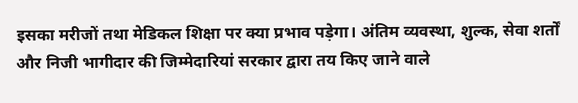इसका मरीजों तथा मेडिकल शिक्षा पर क्या प्रभाव पड़ेगा। अंतिम व्यवस्था, शुल्क, सेवा शर्तों और निजी भागीदार की जिम्मेदारियां सरकार द्वारा तय किए जाने वाले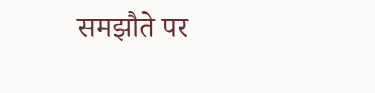समझौते पर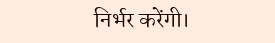निर्भर करेंगी।